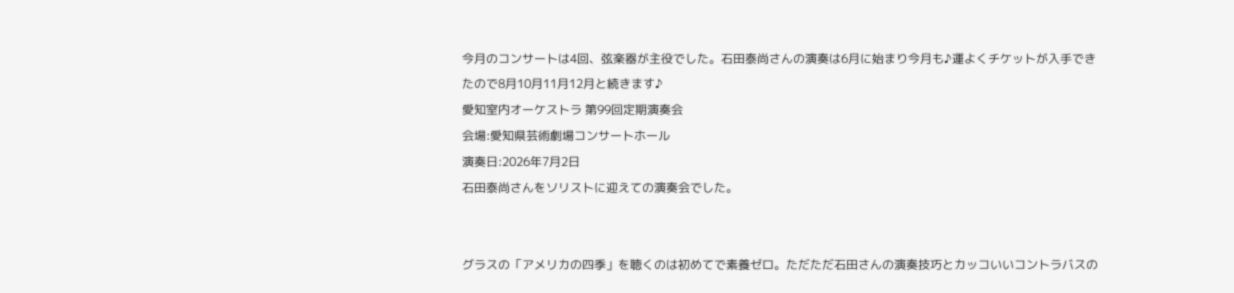今月のコンサートは4回、弦楽器が主役でした。石田泰尚さんの演奏は6月に始まり今月も♪運よくチケットが入手できたので8月10月11月12月と続きます♪
愛知室内オーケストラ 第99回定期演奏会
会場:愛知県芸術劇場コンサートホール
演奏日:2026年7月2日
石田泰尚さんをソリストに迎えての演奏会でした。


グラスの「アメリカの四季」を聴くのは初めてで素養ゼロ。ただただ石田さんの演奏技巧とカッコいいコントラバスの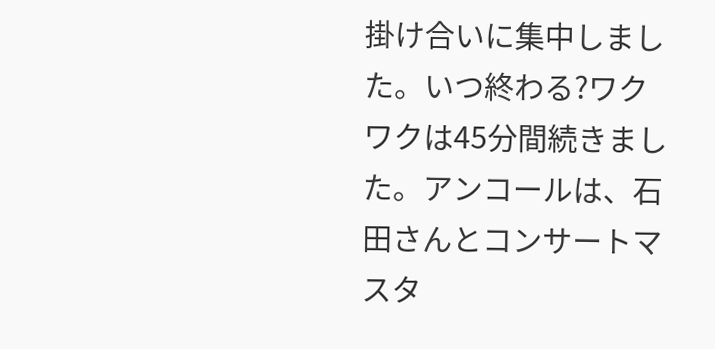掛け合いに集中しました。いつ終わる?ワクワクは45分間続きました。アンコールは、石田さんとコンサートマスタ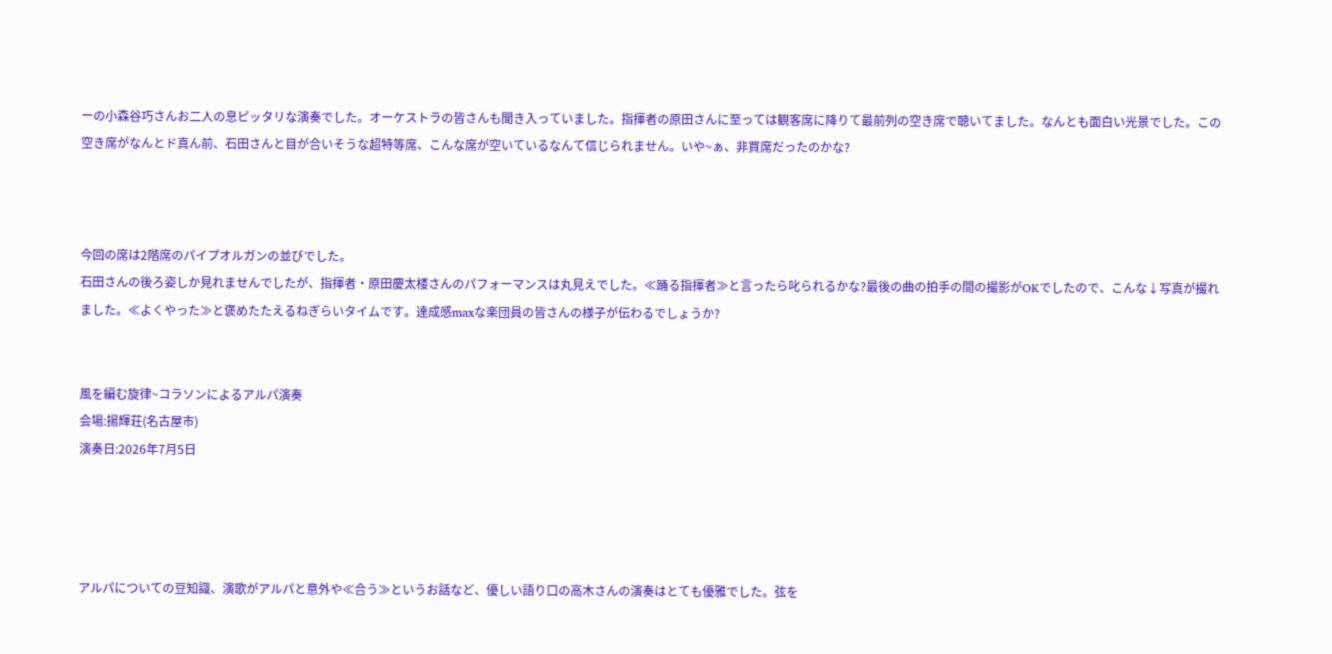ーの小森谷巧さんお二人の息ピッタリな演奏でした。オーケストラの皆さんも聞き入っていました。指揮者の原田さんに至っては観客席に降りて最前列の空き席で聴いてました。なんとも面白い光景でした。この空き席がなんとド真ん前、石田さんと目が合いそうな超特等席、こんな席が空いているなんて信じられません。いや~ぁ、非買席だったのかな?



今回の席は2階席のパイプオルガンの並びでした。
石田さんの後ろ姿しか見れませんでしたが、指揮者・原田慶太楼さんのパフォーマンスは丸見えでした。≪踊る指揮者≫と言ったら叱られるかな?最後の曲の拍手の間の撮影がOKでしたので、こんな↓写真が撮れました。≪よくやった≫と褒めたたえるねぎらいタイムです。達成感maxな楽団員の皆さんの様子が伝わるでしょうか?


風を編む旋律~コラソンによるアルパ演奏
会場:揚輝荘(名古屋市)
演奏日:2026年7月5日




アルパについての豆知識、演歌がアルパと意外や≪合う≫というお話など、優しい語り口の高木さんの演奏はとても優雅でした。弦を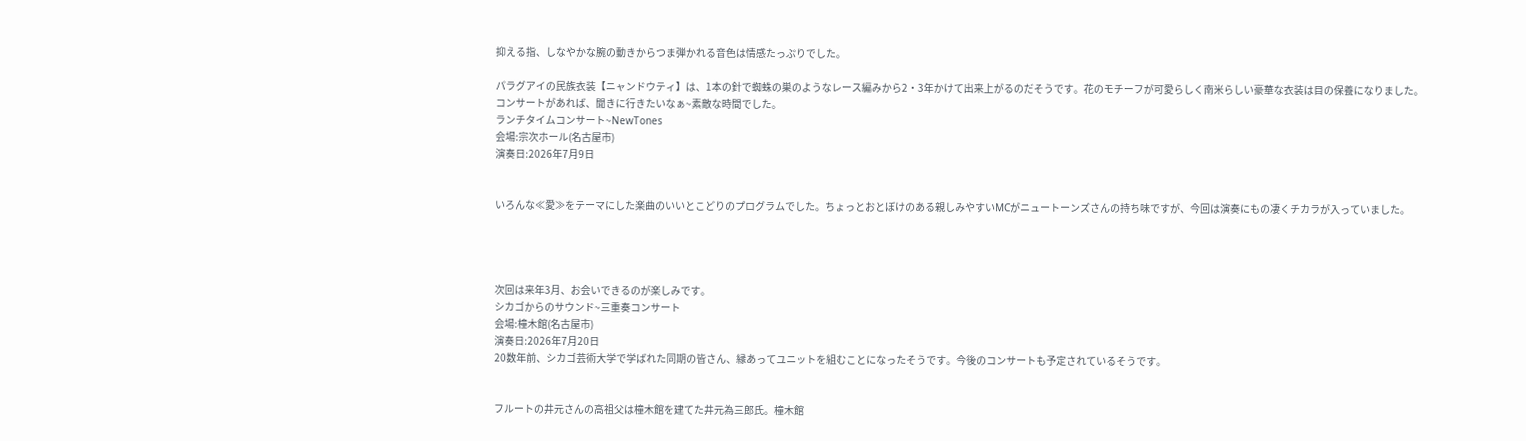抑える指、しなやかな腕の動きからつま弾かれる音色は情感たっぷりでした。

パラグアイの民族衣装【ニャンドウティ】は、1本の針で蜘蛛の巣のようなレース編みから2・3年かけて出来上がるのだそうです。花のモチーフが可愛らしく南米らしい豪華な衣装は目の保養になりました。
コンサートがあれば、聞きに行きたいなぁ~素敵な時間でした。
ランチタイムコンサート~NewTones
会場:宗次ホール(名古屋市)
演奏日:2026年7月9日


いろんな≪愛≫をテーマにした楽曲のいいとこどりのプログラムでした。ちょっとおとぼけのある親しみやすいMCがニュートーンズさんの持ち味ですが、今回は演奏にもの凄くチカラが入っていました。




次回は来年3月、お会いできるのが楽しみです。
シカゴからのサウンド~三重奏コンサート
会場:橦木館(名古屋市)
演奏日:2026年7月20日
20数年前、シカゴ芸術大学で学ばれた同期の皆さん、縁あってユニットを組むことになったそうです。今後のコンサートも予定されているそうです。


フルートの井元さんの高祖父は橦木館を建てた井元為三郎氏。橦木館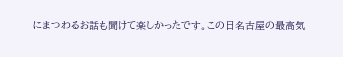にまつわるお話も聞けて楽しかったです。この日名古屋の最高気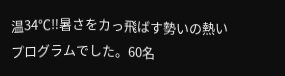温34℃‼暑さをカっ飛ばす勢いの熱いプログラムでした。60名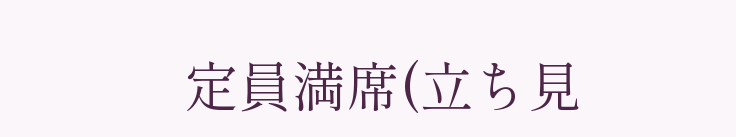定員満席(立ち見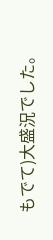もでて)大盛況でした。